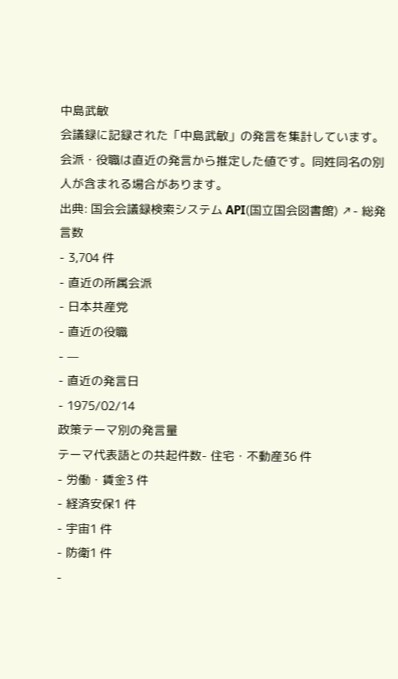中島武敏
会議録に記録された「中島武敏」の発言を集計しています。会派・役職は直近の発言から推定した値です。同姓同名の別人が含まれる場合があります。
出典: 国会会議録検索システム API(国立国会図書館) ↗- 総発言数
- 3,704 件
- 直近の所属会派
- 日本共産党
- 直近の役職
- —
- 直近の発言日
- 1975/02/14
政策テーマ別の発言量
テーマ代表語との共起件数- 住宅・不動産36 件
- 労働・賃金3 件
- 経済安保1 件
- 宇宙1 件
- 防衛1 件
-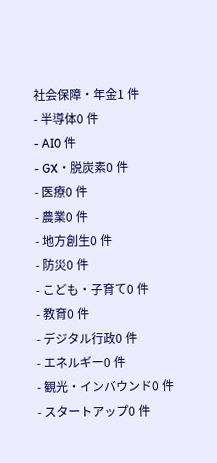社会保障・年金1 件
- 半導体0 件
- AI0 件
- GX・脱炭素0 件
- 医療0 件
- 農業0 件
- 地方創生0 件
- 防災0 件
- こども・子育て0 件
- 教育0 件
- デジタル行政0 件
- エネルギー0 件
- 観光・インバウンド0 件
- スタートアップ0 件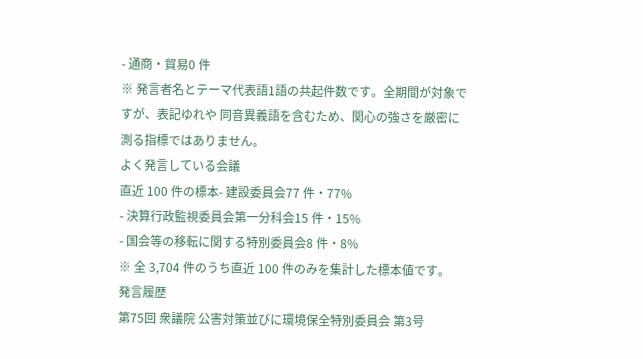- 通商・貿易0 件
※ 発言者名とテーマ代表語1語の共起件数です。全期間が対象ですが、表記ゆれや 同音異義語を含むため、関心の強さを厳密に測る指標ではありません。
よく発言している会議
直近 100 件の標本- 建設委員会77 件・77%
- 決算行政監視委員会第一分科会15 件・15%
- 国会等の移転に関する特別委員会8 件・8%
※ 全 3,704 件のうち直近 100 件のみを集計した標本値です。
発言履歴
第75回 衆議院 公害対策並びに環境保全特別委員会 第3号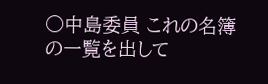○中島委員 これの名簿の一覧を出して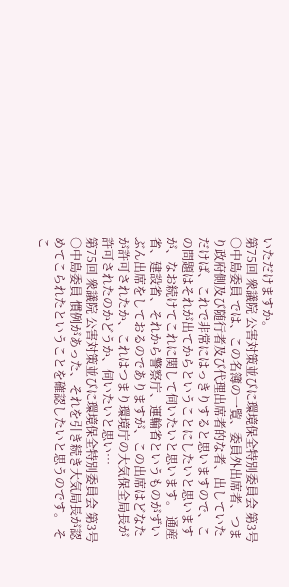いただけますか。
第75回 衆議院 公害対策並びに環境保全特別委員会 第3号
○中島委員 では、この名簿の一覧、委員外出席者、つまり政府側及び随行者及び代理出席者的な者、出していただけば、これで非常にはっきりすると思いますので、この問題はそれが出てからということにしたいと思いますが、なお続けてこれに関して伺いたいと思います。 通産省、建設省、それから警察庁、運輸省というものがずいぶん出席をしておるのでありますが、この出席はどなたが許可されたか、これはつまり環境庁の大気保全局長が許可されたのかどうか、伺いたいと思い…
第75回 衆議院 公害対策並びに環境保全特別委員会 第3号
○中島委員 慣例があった、それを引き続き大気局長が認めてこられたということを確認したいと思うのです。 そこ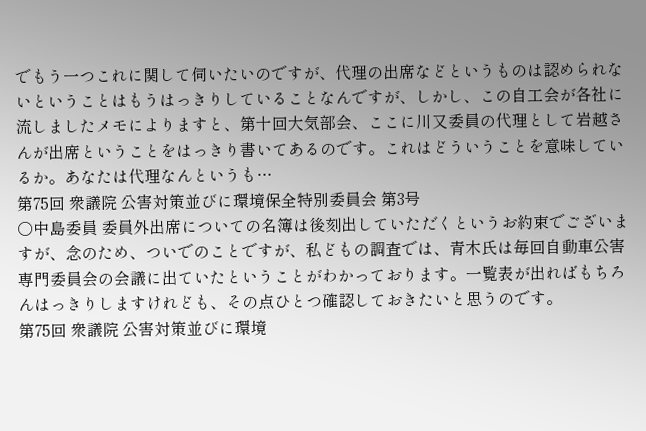でもう一つこれに関して伺いたいのですが、代理の出席などというものは認められないということはもうはっきりしていることなんですが、しかし、この自工会が各社に流しましたメモによりますと、第十回大気部会、ここに川又委員の代理として岩越さんが出席ということをはっきり書いてあるのです。これはどういうことを意味しているか。あなたは代理なんというも…
第75回 衆議院 公害対策並びに環境保全特別委員会 第3号
○中島委員 委員外出席についての名簿は後刻出していただくというお約束でございますが、念のため、ついでのことですが、私どもの調査では、青木氏は毎回自動車公害専門委員会の会議に出ていたということがわかっております。一覧表が出ればもちろんはっきりしますけれども、その点ひとつ確認しておきたいと思うのです。
第75回 衆議院 公害対策並びに環境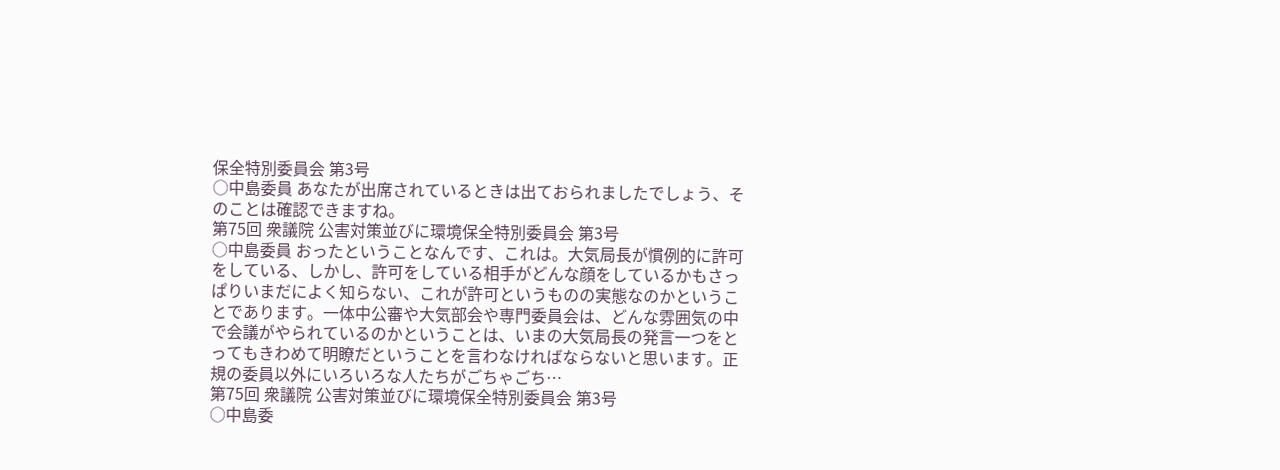保全特別委員会 第3号
○中島委員 あなたが出席されているときは出ておられましたでしょう、そのことは確認できますね。
第75回 衆議院 公害対策並びに環境保全特別委員会 第3号
○中島委員 おったということなんです、これは。大気局長が慣例的に許可をしている、しかし、許可をしている相手がどんな顔をしているかもさっぱりいまだによく知らない、これが許可というものの実態なのかということであります。一体中公審や大気部会や専門委員会は、どんな雰囲気の中で会議がやられているのかということは、いまの大気局長の発言一つをとってもきわめて明瞭だということを言わなければならないと思います。正規の委員以外にいろいろな人たちがごちゃごち…
第75回 衆議院 公害対策並びに環境保全特別委員会 第3号
○中島委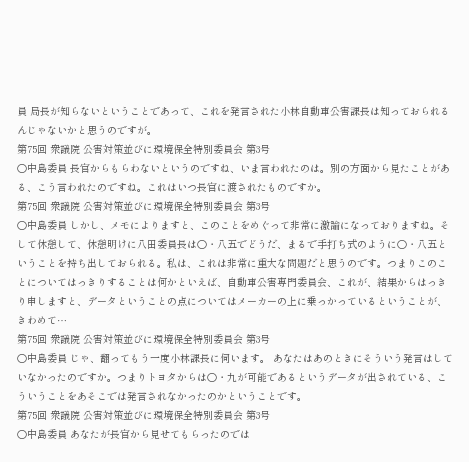員 局長が知らないということであって、これを発言された小林自動車公害課長は知っておられるんじゃないかと思うのですが。
第75回 衆議院 公害対策並びに環境保全特別委員会 第3号
○中島委員 長官からもらわないというのですね、いま言われたのは。別の方面から見たことがある、こう言われたのですね。これはいつ長官に渡されたものですか。
第75回 衆議院 公害対策並びに環境保全特別委員会 第3号
○中島委員 しかし、メモによりますと、このことをめぐって非常に激論になっておりますね。そして休憩して、休憩明けに八田委員長は〇・八五でどうだ、まるで手打ち式のように〇・八五ということを持ち出しておられる。私は、これは非常に重大な問題だと思うのです。つまりこのことについてはっきりすることは何かといえば、自動車公害専門委員会、これが、結果からはっきり申しますと、データということの点についてはメーカーの上に乗っかっているということが、きわめて…
第75回 衆議院 公害対策並びに環境保全特別委員会 第3号
○中島委員 じゃ、翻ってもう一度小林課長に伺います。 あなたはあのときにそういう発言はしていなかったのですか。つまりトヨタからは〇・九が可能であるというデータが出されている、こういうことをあそこでは発言されなかったのかということです。
第75回 衆議院 公害対策並びに環境保全特別委員会 第3号
○中島委員 あなたが長官から見せてもらったのでは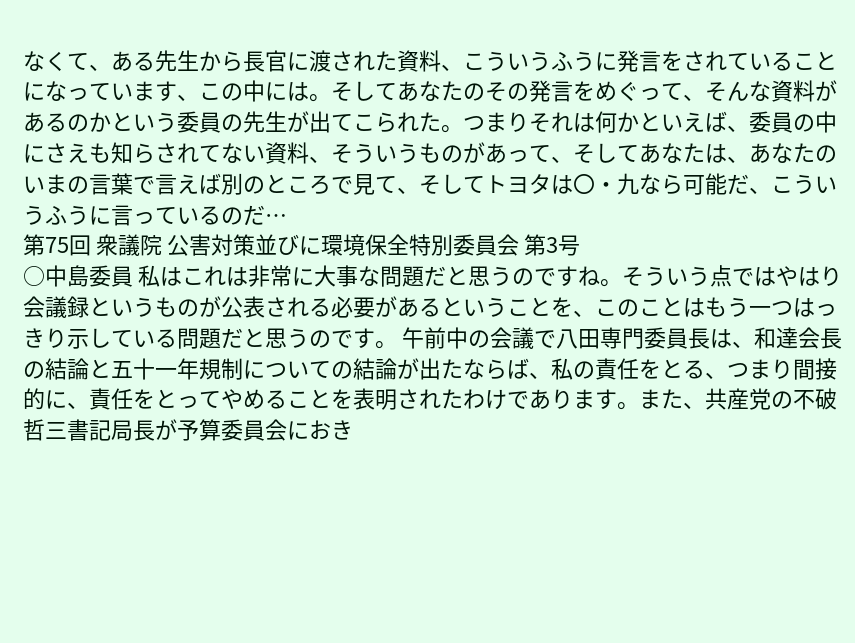なくて、ある先生から長官に渡された資料、こういうふうに発言をされていることになっています、この中には。そしてあなたのその発言をめぐって、そんな資料があるのかという委員の先生が出てこられた。つまりそれは何かといえば、委員の中にさえも知らされてない資料、そういうものがあって、そしてあなたは、あなたのいまの言葉で言えば別のところで見て、そしてトヨタは〇・九なら可能だ、こういうふうに言っているのだ…
第75回 衆議院 公害対策並びに環境保全特別委員会 第3号
○中島委員 私はこれは非常に大事な問題だと思うのですね。そういう点ではやはり会議録というものが公表される必要があるということを、このことはもう一つはっきり示している問題だと思うのです。 午前中の会議で八田専門委員長は、和達会長の結論と五十一年規制についての結論が出たならば、私の責任をとる、つまり間接的に、責任をとってやめることを表明されたわけであります。また、共産党の不破哲三書記局長が予算委員会におき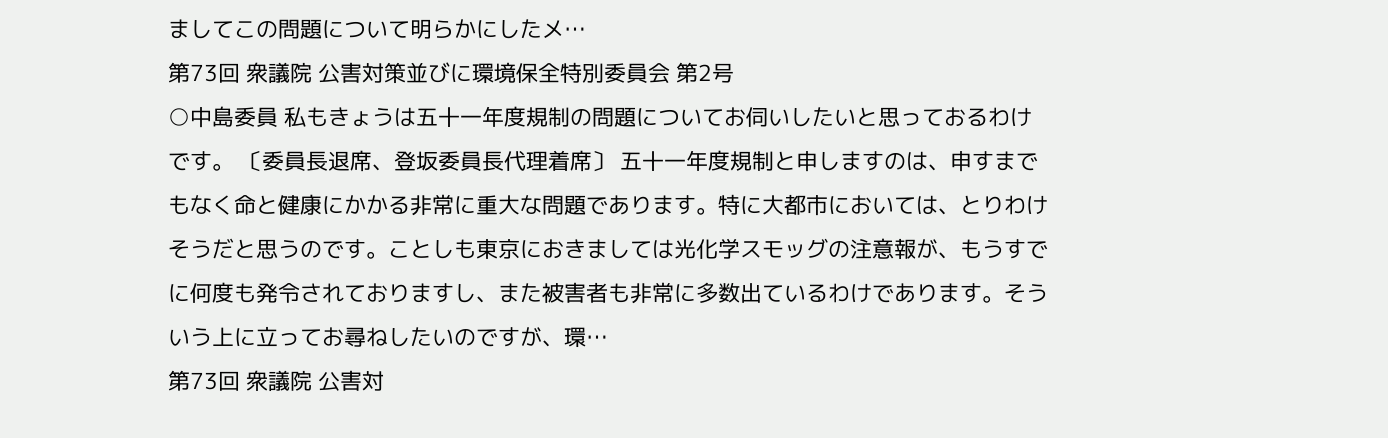ましてこの問題について明らかにしたメ…
第73回 衆議院 公害対策並びに環境保全特別委員会 第2号
○中島委員 私もきょうは五十一年度規制の問題についてお伺いしたいと思っておるわけです。 〔委員長退席、登坂委員長代理着席〕 五十一年度規制と申しますのは、申すまでもなく命と健康にかかる非常に重大な問題であります。特に大都市においては、とりわけそうだと思うのです。ことしも東京におきましては光化学スモッグの注意報が、もうすでに何度も発令されておりますし、また被害者も非常に多数出ているわけであります。そういう上に立ってお尋ねしたいのですが、環…
第73回 衆議院 公害対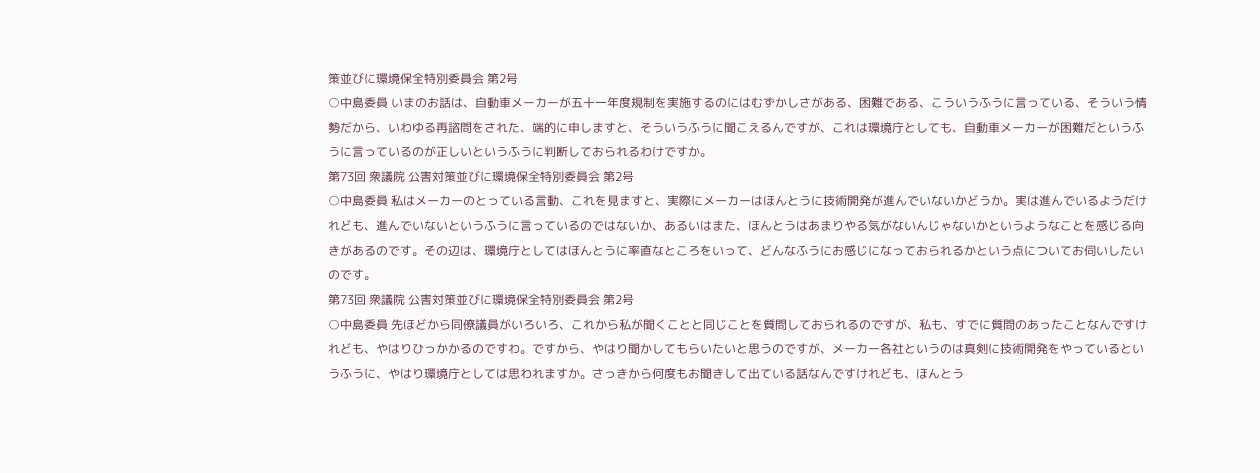策並びに環境保全特別委員会 第2号
○中島委員 いまのお話は、自動車メーカーが五十一年度規制を実施するのにはむずかしさがある、困難である、こういうふうに言っている、そういう情勢だから、いわゆる再諮問をされた、端的に申しますと、そういうふうに聞こえるんですが、これは環境庁としても、自動車メーカーが困難だというふうに言っているのが正しいというふうに判断しておられるわけですか。
第73回 衆議院 公害対策並びに環境保全特別委員会 第2号
○中島委員 私はメーカーのとっている言動、これを見ますと、実際にメーカーはほんとうに技術開発が進んでいないかどうか。実は進んでいるようだけれども、進んでいないというふうに言っているのではないか、あるいはまた、ほんとうはあまりやる気がないんじゃないかというようなことを感じる向きがあるのです。その辺は、環境庁としてはほんとうに率直なところをいって、どんなふうにお感じになっておられるかという点についてお伺いしたいのです。
第73回 衆議院 公害対策並びに環境保全特別委員会 第2号
○中島委員 先ほどから同僚議員がいろいろ、これから私が聞くことと同じことを質問しておられるのですが、私も、すでに質問のあったことなんですけれども、やはりひっかかるのですわ。ですから、やはり聞かしてもらいたいと思うのですが、メーカー各社というのは真剣に技術開発をやっているというふうに、やはり環境庁としては思われますか。さっきから何度もお聞きして出ている話なんですけれども、ほんとう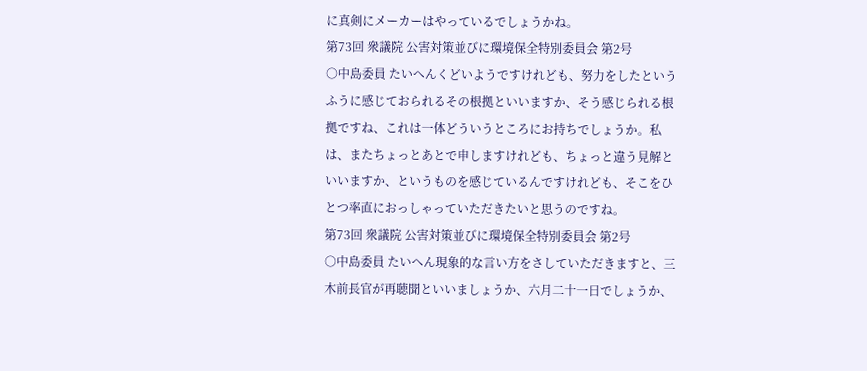に真剣にメーカーはやっているでしょうかね。
第73回 衆議院 公害対策並びに環境保全特別委員会 第2号
○中島委員 たいへんくどいようですけれども、努力をしたというふうに感じておられるその根拠といいますか、そう感じられる根拠ですね、これは一体どういうところにお持ちでしょうか。私は、またちょっとあとで申しますけれども、ちょっと違う見解といいますか、というものを感じているんですけれども、そこをひとつ率直におっしゃっていただきたいと思うのですね。
第73回 衆議院 公害対策並びに環境保全特別委員会 第2号
○中島委員 たいへん現象的な言い方をさしていただきますと、三木前長官が再聴聞といいましょうか、六月二十一日でしょうか、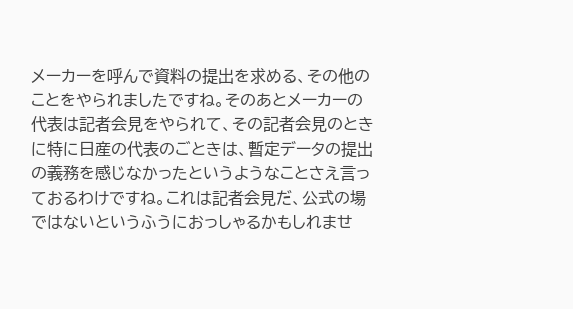メーカーを呼んで資料の提出を求める、その他のことをやられましたですね。そのあとメーカーの代表は記者会見をやられて、その記者会見のときに特に日産の代表のごときは、暫定データの提出の義務を感じなかったというようなことさえ言っておるわけですね。これは記者会見だ、公式の場ではないというふうにおっしゃるかもしれませ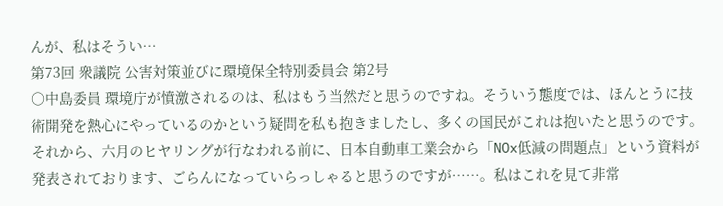んが、私はそうい…
第73回 衆議院 公害対策並びに環境保全特別委員会 第2号
○中島委員 環境庁が憤激されるのは、私はもう当然だと思うのですね。そういう態度では、ほんとうに技術開発を熱心にやっているのかという疑問を私も抱きましたし、多くの国民がこれは抱いたと思うのです。 それから、六月のヒヤリングが行なわれる前に、日本自動車工業会から「NOx低減の問題点」という資料が発表されております、ごらんになっていらっしゃると思うのですが……。私はこれを見て非常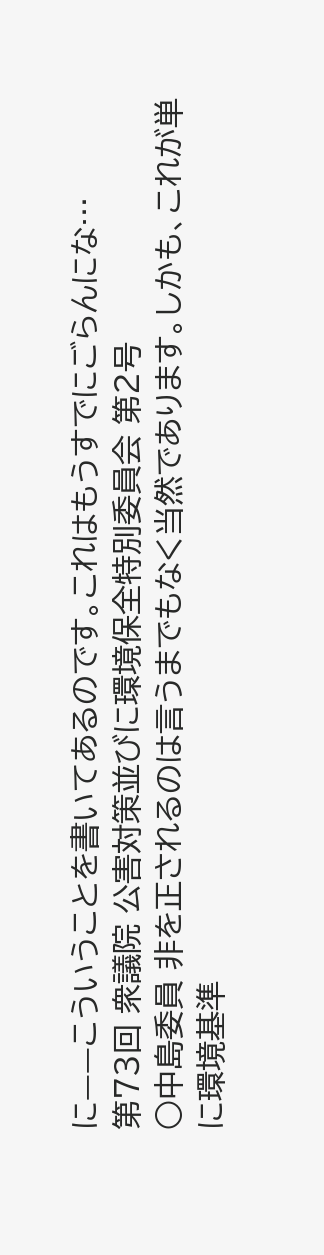に——こういうことを書いてあるのです。これはもうすでにごらんにな…
第73回 衆議院 公害対策並びに環境保全特別委員会 第2号
○中島委員 非を正されるのは言うまでもなく当然であります。しかも、これが単に環境基準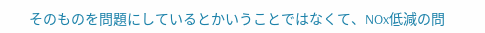そのものを問題にしているとかいうことではなくて、NOx低減の問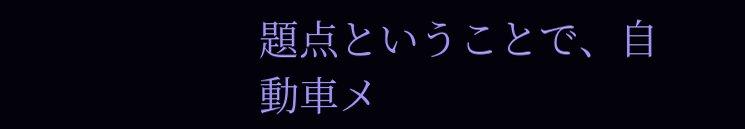題点ということで、自動車メ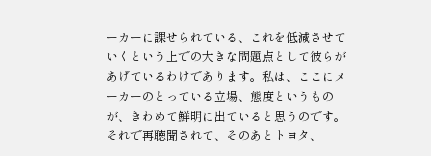ーカーに課せられている、これを低減させていくという上での大きな問題点として彼らがあげているわけであります。私は、ここにメーカーのとっている立場、態度というものが、きわめて鮮明に出ていると思うのです。 それで再聴聞されて、そのあとトヨタ、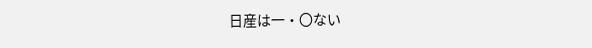日産は一・〇ない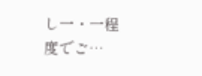し一・一程度でご…